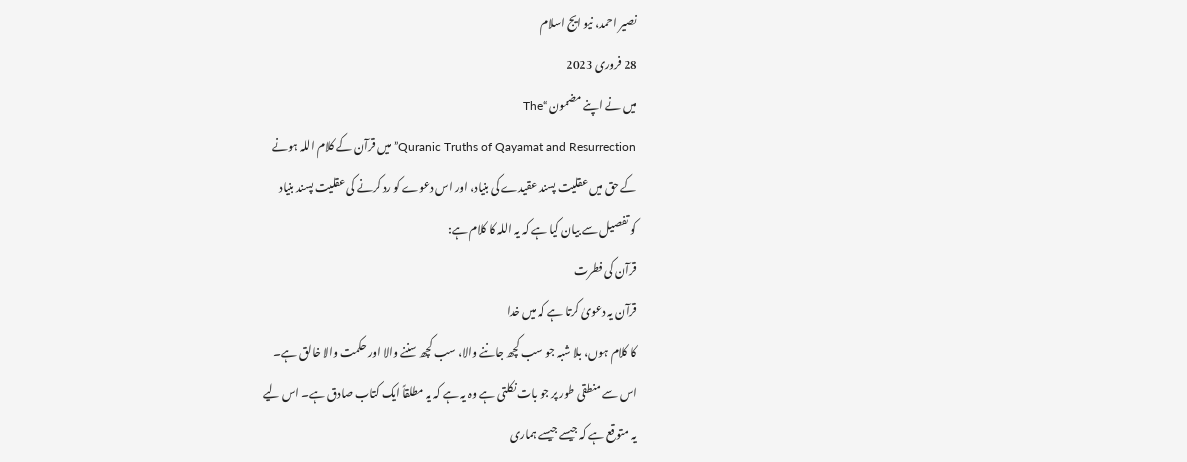نصیر احمد، نیو ایج اسلام
28 فروری 2023
میں نے اپنے مضمون “The
Quranic Truths of Qayamat and Resurrection”میں قرآن کے کلام اللہ ہونے
کے حق میں عقلیت پسند عقیدے کی بنیاد، اور اس دعوے کو رد کرنے کی عقلیت پسند بنیاد
کو تفصیل سے بیان کیا ہے کہ یہ اللہ کا کلام ہے:
قرآن کی فطرت
قرآن یہ دعویٰ کرتا ہے کہ میں خدا
کا کلام ہوں، بلا شبہ جو سب کچھ جاننے والا، سب کچھ سننے والا اور حکمت والا خالق ہے۔
اس سے منطقی طور پر جو بات نکلتی ہے وہ یہ ہے کہ یہ مطلقاً ایک کتاب صادق ہے۔ اس لیے
یہ متوقع ہے کہ جیسے جیسے ہماری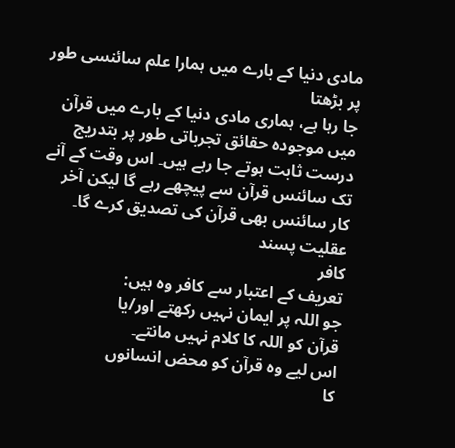مادی دنیا کے بارے میں ہمارا علم سائنسی طور پر بڑھتا
جا رہا ہے، ہماری مادی دنیا کے بارے میں قرآن میں موجودہ حقائق تجرباتی طور پر بتدریج
درست ثابت ہوتے جا رہے ہیں۔ اس وقت کے آنے تک سائنس قرآن سے پیچھے رہے گا لیکن آخر
کار سائنس بھی قرآن کی تصدیق کرے گا۔
عقلیت پسند
کافر
تعریف کے اعتبار سے کافر وہ ہیں:
جو اللہ پر ایمان نہیں رکھتے اور/یا
قرآن کو اللہ کا کلام نہیں مانتے۔
اس لیے وہ قرآن کو محض انسانوں
کا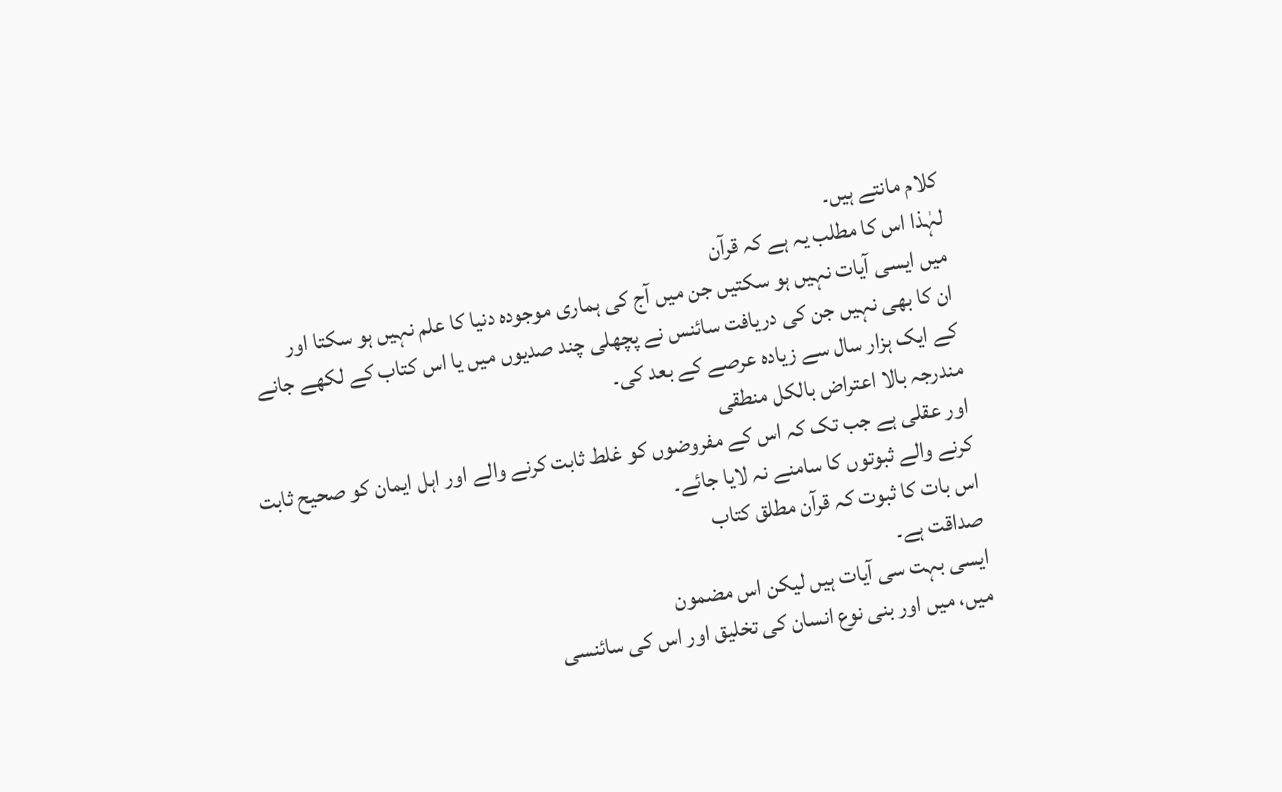کلام مانتے ہیں۔
لہٰذا اس کا مطلب یہ ہے کہ قرآن
میں ایسی آیات نہیں ہو سکتیں جن میں آج کی ہماری موجودہ دنیا کا علم نہیں ہو سکتا اور
ان کا بھی نہیں جن کی دریافت سائنس نے پچھلی چند صدیوں میں یا اس کتاب کے لکھے جانے
کے ایک ہزار سال سے زیادہ عرصے کے بعد کی۔
مندرجہ بالا اعتراض بالکل منطقی
اور عقلی ہے جب تک کہ اس کے مفروضوں کو غلط ثابت کرنے والے اور اہل ایمان کو صحیح ثابت
کرنے والے ثبوتوں کا سامنے نہ لایا جائے۔
اس بات کا ثبوت کہ قرآن مطلق کتاب
صداقت ہے۔
ایسی بہت سی آیات ہیں لیکن اس مضمون
میں، میں اور بنی نوع انسان کی تخلیق اور اس کی سائنسی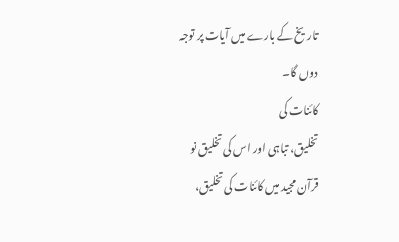تاریخ کے بارے میں آیات پر توجہ
دوں گا۔
کائنات کی
تخلیق، تباہی اور اس کی تخلیق نو
قرآن مجید میں کائنات کی تخلیق،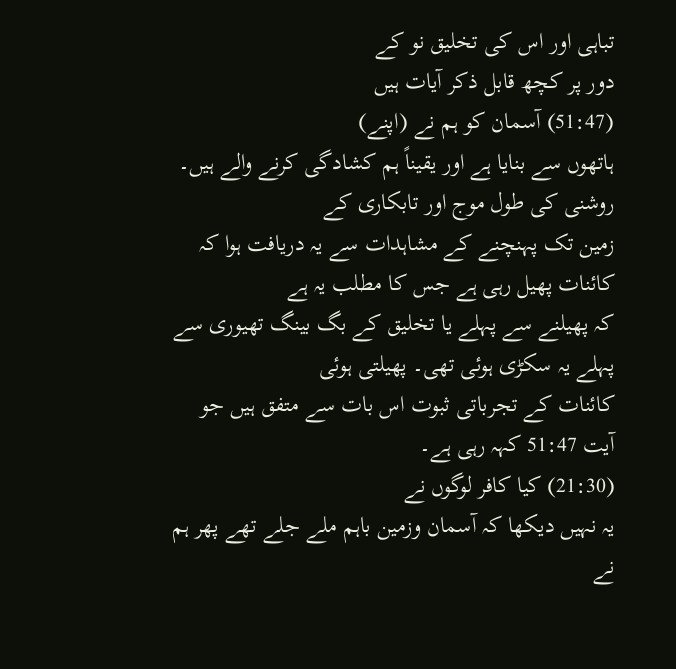تباہی اور اس کی تخلیق نو کے
دور پر کچھ قابل ذکر آیات ہیں
(51:47) آسمان کو ہم نے (اپنے)
ہاتھوں سے بنایا ہے اور یقیناً ہم کشادگی کرنے والے ہیں۔
روشنی کی طول موج اور تابکاری کے
زمین تک پہنچنے کے مشاہدات سے یہ دریافت ہوا کہ کائنات پھیل رہی ہے جس کا مطلب یہ ہے
کہ پھیلنے سے پہلے یا تخلیق کے بگ بینگ تھیوری سے پہلے یہ سکڑی ہوئی تھی۔ پھیلتی ہوئی
کائنات کے تجرباتی ثبوت اس بات سے متفق ہیں جو آیت 51:47 کہہ رہی ہے۔
(21:30) کیا کافر لوگوں نے
یہ نہیں دیکھا کہ آسمان وزمین باہم ملے جلے تھے پھر ہم نے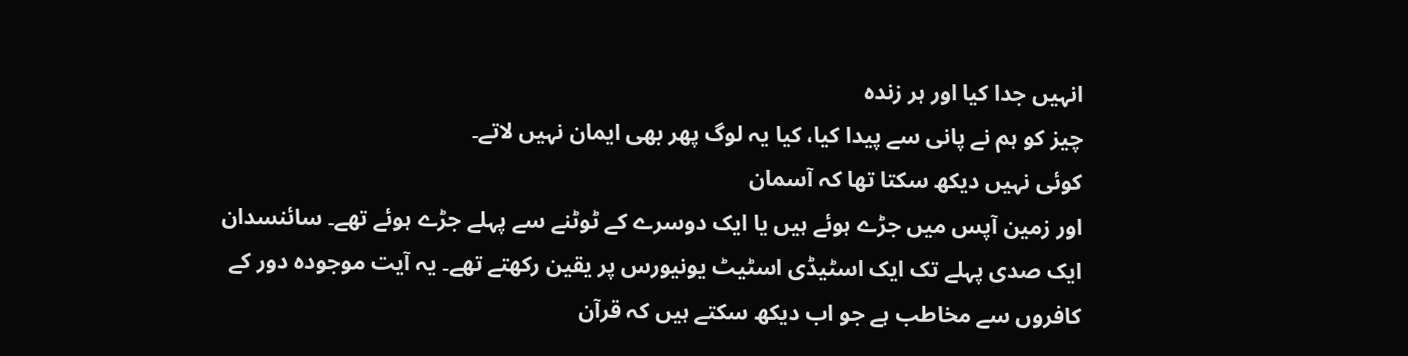انہیں جدا کیا اور ہر زنده
چیز کو ہم نے پانی سے پیدا کیا، کیا یہ لوگ پھر بھی ایمان نہیں لاتے۔
کوئی نہیں دیکھ سکتا تھا کہ آسمان
اور زمین آپس میں جڑے ہوئے ہیں یا ایک دوسرے کے ٹوٹنے سے پہلے جڑے ہوئے تھے۔ سائنسدان
ایک صدی پہلے تک ایک اسٹیڈی اسٹیٹ یونیورس پر یقین رکھتے تھے۔ یہ آیت موجودہ دور کے
کافروں سے مخاطب ہے جو اب دیکھ سکتے ہیں کہ قرآن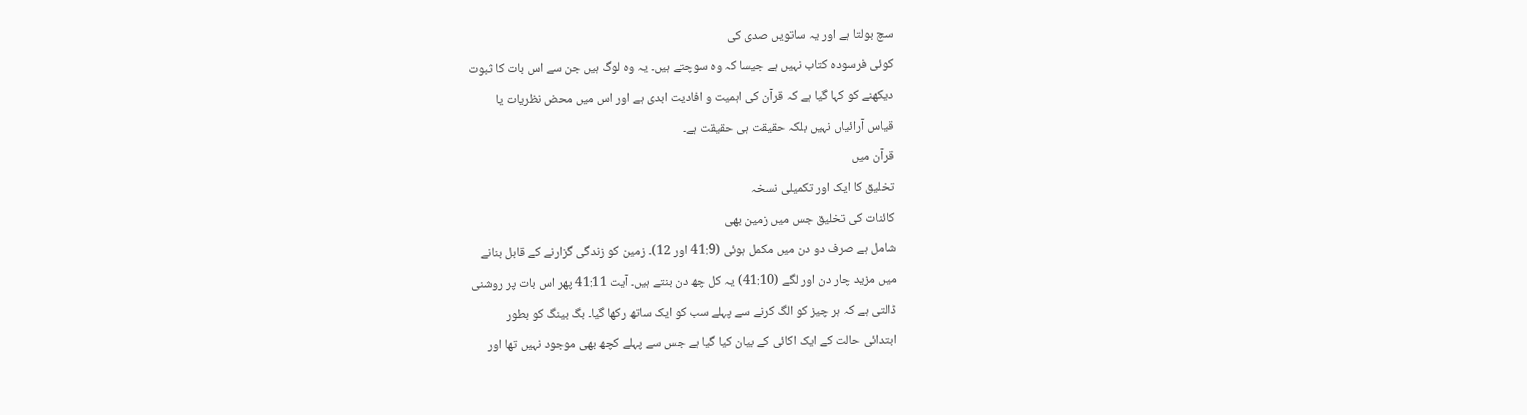سچ بولتا ہے اور یہ ساتویں صدی کی
کوئی فرسودہ کتاب نہیں ہے جیسا کہ وہ سوچتے ہیں۔ یہ وہ لوگ ہیں جن سے اس بات کا ثبوت
دیکھنے کو کہا گیا ہے کہ قرآن کی اہمیت و افادیت ابدی ہے اور اس میں محض نظریات یا
قیاس آرائیاں نہیں بلکہ حقیقت ہی حقیقت ہے۔
قرآن میں
تخلیق کا ایک اور تکمیلی نسخہ
کائنات کی تخلیق جس میں زمین بھی
شامل ہے صرف دو دن میں مکمل ہوئی (41:9 اور 12)۔ زمین کو زندگی گزارنے کے قابل بنانے
میں مزید چار دن اور لگے (41:10) یہ کل چھ دن بنتے ہیں۔ آیت 41:11 پھر اس بات پر روشنی
ڈالتی ہے کہ ہر چیز کو الگ کرنے سے پہلے سب کو ایک ساتھ رکھا گیا۔ بگ بینگ کو بطور
ابتدائی حالت کے ایک اکائی کے بیان کیا گیا ہے جس سے پہلے کچھ بھی موجود نہیں تھا اور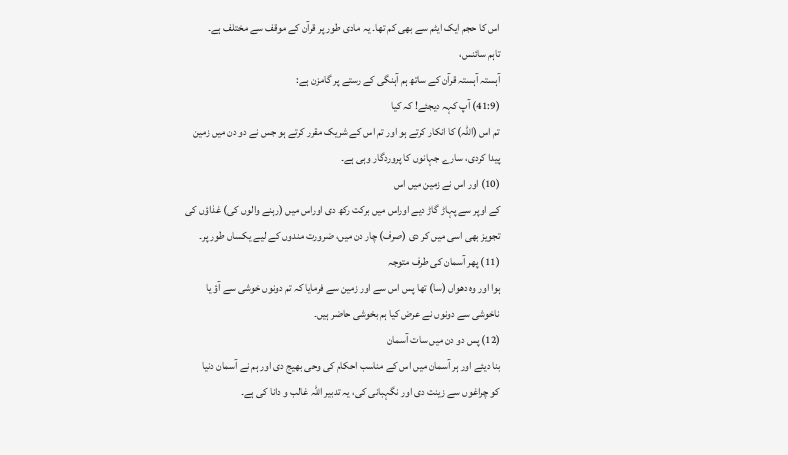اس کا حجم ایک ایٹم سے بھی کم تھا۔ یہ مادی طور پر قرآن کے موقف سے مختلف ہے۔
تاہم سائنس،
آہستہ آہستہ قرآن کے ساتھ ہم آہنگی کے رستے پر گامزن ہے:
(41:9) آپ کہہ دیجئے! کہ کیا
تم اس (اللہ) کا انکار کرتے ہو اور تم اس کے شریک مقرر کرتے ہو جس نے دو دن میں زمین
پیدا کردی، سارے جہانوں کا پروردگار وہی ہے۔
(10) اور اس نے زمین میں اس
کے اوپر سے پہاڑ گاڑ دیے اوراس میں برکت رکھ دی اوراس میں (رہنے والوں کی) غذاؤں کی
تجویز بھی اسی میں کر دی (صرف) چار دن میں، ضرورت مندوں کے لیے یکساں طور پر۔
(11) پھر آسمان کی طرف متوجہ
ہوا اور وه دھواں (سا) تھا پس اس سے اور زمین سے فرمایا کہ تم دونوں خوشی سے آؤ یا
ناخوشی سے دونوں نے عرض کیا ہم بخوشی حاضر ہیں۔
(12) پس دو دن میں سات آسمان
بنا دیئے اور ہر آسمان میں اس کے مناسب احکام کی وحی بھیج دی اور ہم نے آسمان دنیا
کو چراغوں سے زینت دی اور نگہبانی کی، یہ تدبیر اللہ غالب و دانا کی ہے۔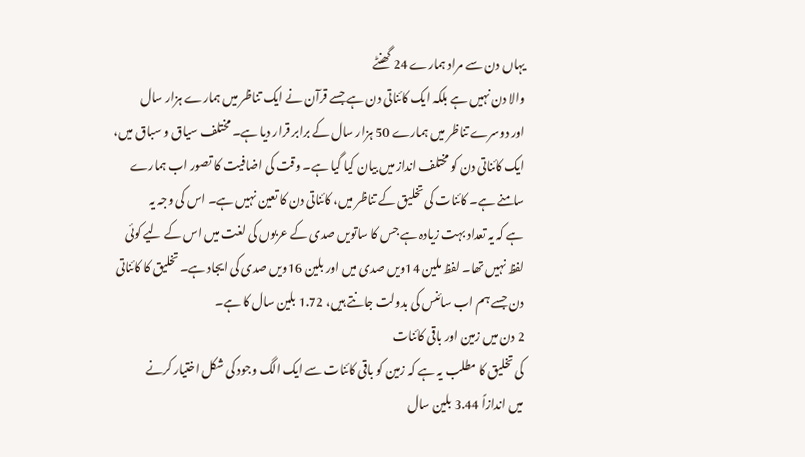یہاں دن سے مراد ہمارے 24 گھنٹے
والا دن نہیں ہے بلکہ ایک کائناتی دن ہے جسے قرآن نے ایک تناظر میں ہمارے ہزار سال
اور دوسرے تناظر میں ہمارے 50 ہزار سال کے برابر قرار دیا ہے۔ مختلف سیاق و سباق میں،
ایک کائناتی دن کو مختلف انداز میں بیان کیا گیا ہے۔ وقت کی اضافیت کا تصور اب ہمارے
سامنے ہے۔ کائنات کی تخلیق کے تناظر میں، کائناتی دن کا تعین نہیں ہے۔ اس کی وجہ یہ
ہے کہ یہ تعداد بہت زیادہ ہے جس کا ساتویں صدی کے عربوں کی لغت میں اس کے لیے کوئی
لفظ نہیں تھا۔ لفظ ملین 14ویں صدی میں اور بلین 16ویں صدی کی ایجاد ہے۔ تخلیق کا کائناتی
دن جسے ہم اب سائنس کی بدولت جانتے ہیں، 1.72 بلین سال کا ہے۔
2 دن میں زمین اور باقی کائنات
کی تخلیق کا مطلب یہ ہے کہ زمین کو باقی کائنات سے ایک الگ وجود کی شکل اختیار کرنے
میں اندازاً 3.44 بلین سال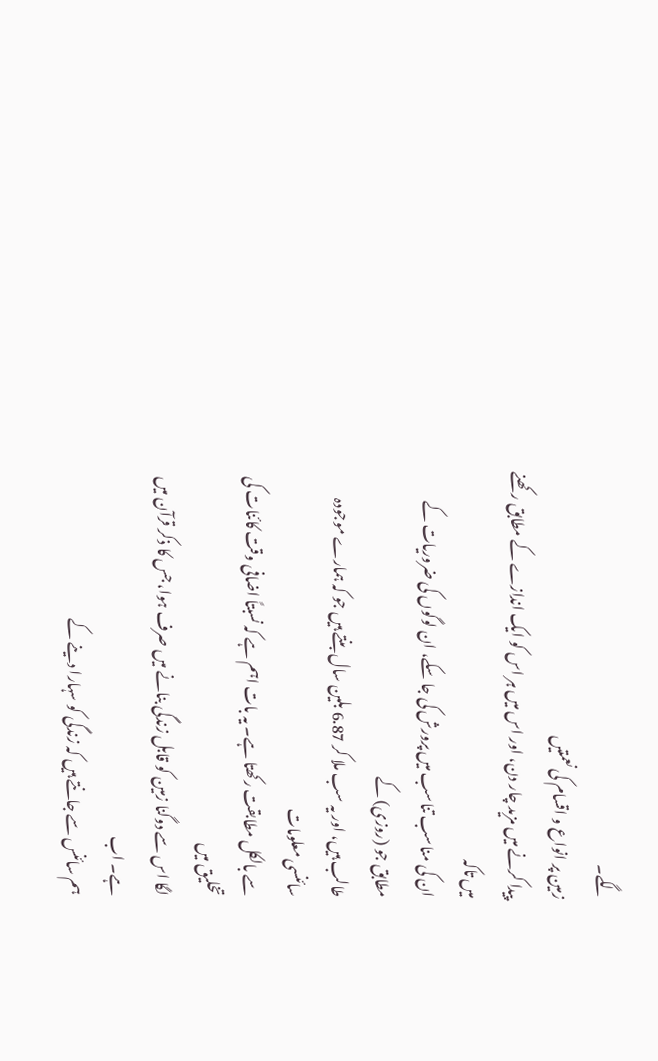لگے۔
زمین پر انواع و اقسام کی نعمتیں
پیدا کرنے میں مزید چار دن، اور اس میں ہر اس کو ایک اندازے کے مطابق رکھنے میں تاکہ
ان کی مناسب تناسب میں پرورش کی جا سکے، ان لوگوں کی ضروریات کے مطابق جو (روزی) کے
طالب ہیں، اور یہ سب ملا کر 6.87 بلین سال بنتے ہیں جو کہ ہمارے موجودہ سائنسی معلومات
سے بالکل مطابقت رکھتا ہے۔ یہ بات اہم ہے کہ نسبتاً اضافی وقت کائنات کی تخلیق میں
لگا اس سے دوگنا زمین کو قابل زندگی بنانے میں صرف ہوا، جس کا ذکر قرآن میں ہے۔ اب
ہم سائنس سے جانتے ہیں کہ زندگی کو سہارا دینے کے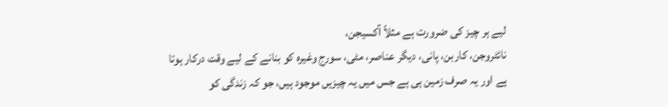لیے ہر چیز کی ضرورت ہے مثلاً آکسیجن،
نائٹروجن، کاربن، پانی، دیگر عناصر، مٹی، سورج وغیرہ کو بنانے کے لیے وقت درکار ہوتا
ہے اور یہ صرف زمین ہی ہے جس میں یہ چیزیں موجود ہیں، جو کہ زندگی کو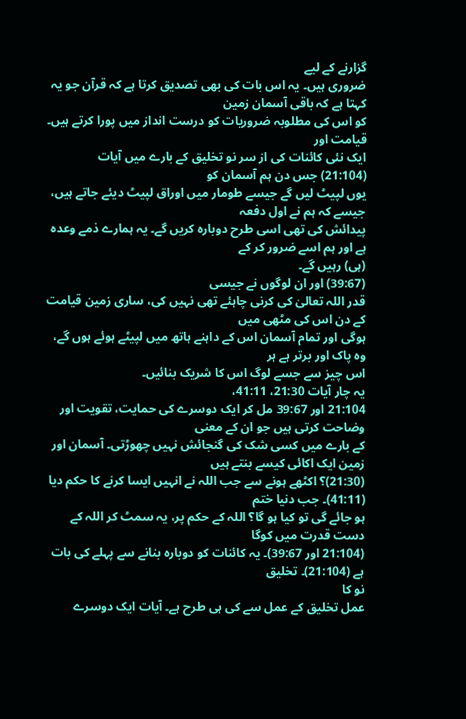گزارنے کے لیے
ضروری ہیں۔ یہ اس بات کی بھی تصدیق کرتا ہے کہ قرآن جو یہ کہتا ہے کہ باقی آسمان زمین
کو اس کی مطلوبہ ضروریات کو درست انداز میں پورا کرتے ہیں۔
قیامت اور
ایک نئی کائنات کی از سر نو تخلیق کے بارے میں آیات
(21:104) جس دن ہم آسمان کو
یوں لپیٹ لیں گے جیسے طومار میں اوراق لپیٹ دیئے جاتے ہیں، جیسے کہ ہم نے اول دفعہ
پیدائش کی تھی اسی طرح دوباره کریں گے۔ یہ ہمارے ذمے وعده ہے اور ہم اسے ضرور کر کے
(ہی) رہیں گے۔
(39:67) اور ان لوگوں نے جیسی
قدر اللہ تعالیٰ کی کرنی چاہئے تھی نہیں کی، ساری زمین قیامت کے دن اس کی مٹھی میں
ہوگی اور تمام آسمان اس کے داہنے ہاتھ میں لپیٹے ہوئے ہوں گے، وه پاک اور برتر ہے ہر
اس چیز سے جسے لوگ اس کا شریک بنائیں۔
یہ چار آیات 21:30، 41:11،
21:104 اور 39:67 مل کر ایک دوسرے کی حمایت، تقویت اور وضاحت کرتی ہیں جو ان کے معنی
کے بارے میں کسی شک کی گنجائش نہیں چھوڑتی۔ آسمان اور زمین ایک اکائی کیسے بنتے ہیں
(21:30)؟ اکٹھے ہونے سے جب اللہ نے انہیں ایسا کرنے کا حکم دیا (41:11)۔ جب دنیا ختم
ہو جائے گی تو کیا ہو گا؟ اللہ کے حکم پر، یہ سمٹ کر اللہ کے دست قدرت میں کوگا
(21:104 اور 39:67)۔ یہ کائنات کو دوبارہ بنانے سے پہلے کی بات ہے (21:104)۔ تخلیق
نو کا
عمل تخلیق کے عمل سے کی ہی طرح ہے۔ آیات ایک دوسرے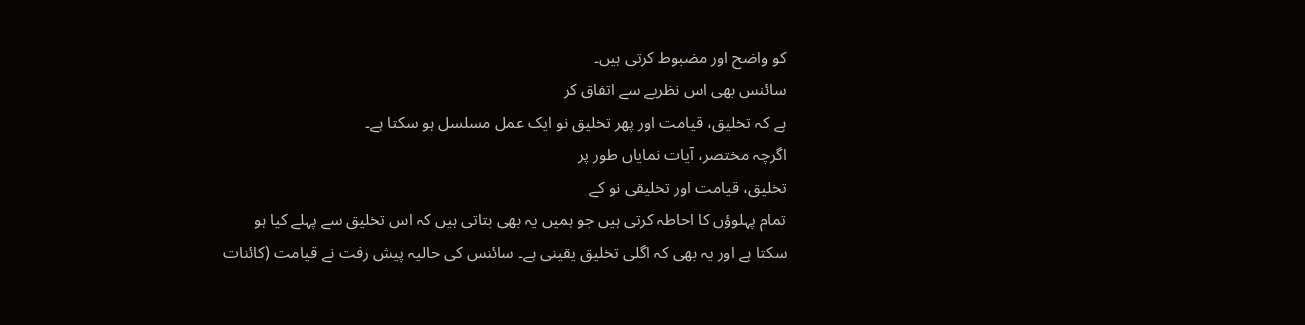کو واضح اور مضبوط کرتی ہیں۔
سائنس بھی اس نظریے سے اتفاق کر
ہے کہ تخلیق، قیامت اور پھر تخلیق نو ایک عمل مسلسل ہو سکتا ہے۔
اگرچہ مختصر، آیات نمایاں طور پر
تخلیق، قیامت اور تخلیقی نو کے
تمام پہلوؤں کا احاطہ کرتی ہیں جو ہمیں یہ بھی بتاتی ہیں کہ اس تخلیق سے پہلے کیا ہو
سکتا ہے اور یہ بھی کہ اگلی تخلیق یقینی ہے۔ سائنس کی حالیہ پیش رفت نے قیامت (کائنات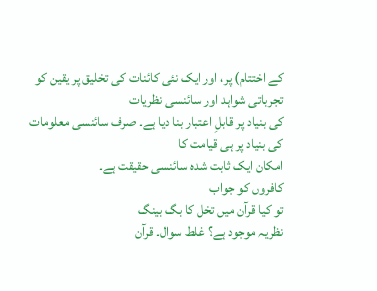کے اختتام) پر، اور ایک نئی کائنات کی تخلیق پر یقین کو تجرباتی شواہد اور سائنسی نظریات
کی بنیاد پر قابلِ اعتبار بنا دیا ہے۔ صرف سائنسی معلومات کی بنیاد پر ہی قیامت کا
امکان ایک ثابت شدہ سائنسی حقیقت ہے۔
کافروں کو جواب
تو کیا قرآن میں تخل کا بگ بینگ
نظریہ موجود ہے؟ غلط سوال۔ قرآن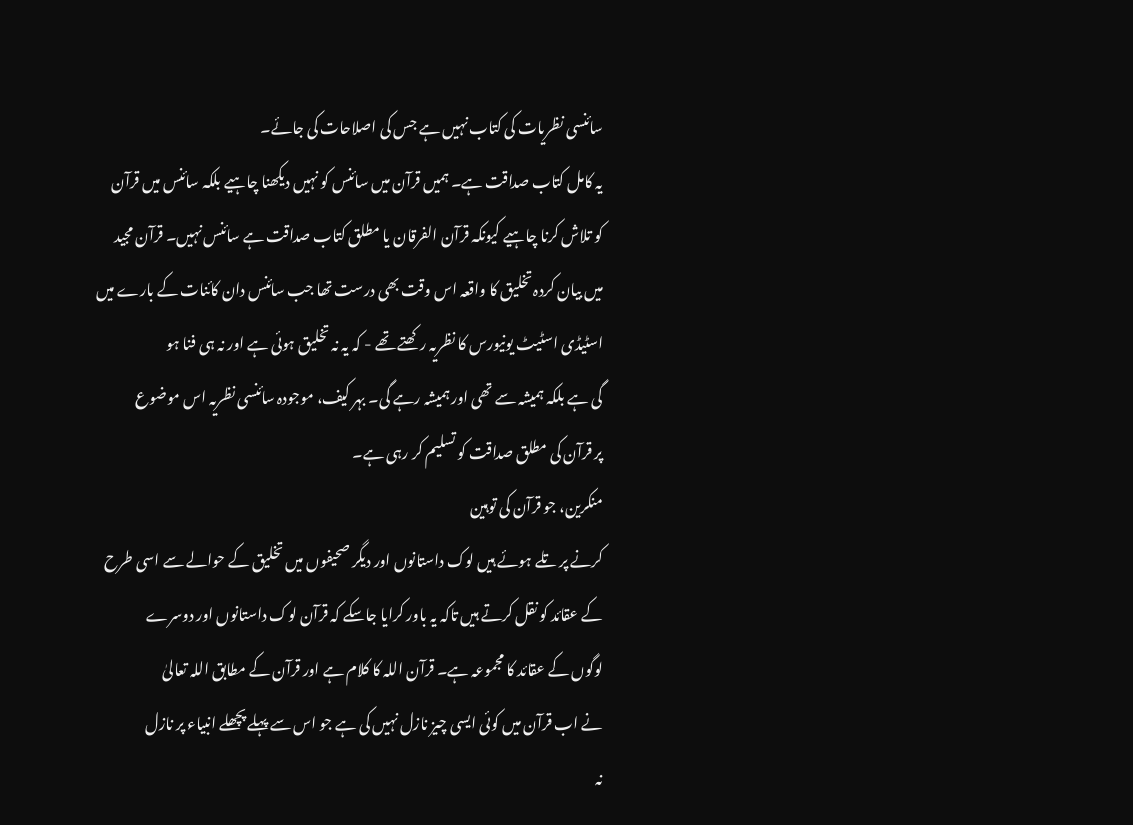سائنسی نظریات کی کتاب نہیں ہے جس کی اصلاحات کی جائے۔
یہ کامل کتاب صداقت ہے۔ ہمیں قرآن میں سائنس کو نہیں دیکھنا چاہیے بلکہ سائنس میں قرآن
کو تلاش کرنا چاہیے کیونکہ قرآن الفرقان یا مطلق کتاب صداقت ہے سائنس نہیں۔ قرآن مجید
میں بیان کردہ تخلیق کا واقعہ اس وقت بھی درست تھا جب سائنس دان کائنات کے بارے میں
اسٹیڈی اسٹیٹ یونیورس کا نظریہ رکھتے تھے - کہ یہ نہ تخلیق ہوئی ہے اور نہ ہی فنا ہو
گی ہے بلکہ ہمیشہ سے تھی اور ہمیشہ رہے گی۔ بہر کیف، موجودہ سائنسی نظریہ اس موضوع
پر قرآن کی مطلق صداقت کو تسلیم کر رہی ہے۔
منکرین، جو قرآن کی توہین
کرنے پر تلے ہوئے ہیں لوک داستانوں اور دیگر صحیفوں میں تخلیق کے حوالے سے اسی طرح
کے عقائد کو نقل کرتے ہیں تاکہ یہ باور کرایا جاسکے کہ قرآن لوک داستانوں اور دوسرے
لوگوں کے عقائد کا مجموعہ ہے۔ قرآن اللہ کا کلام ہے اور قرآن کے مطابق اللہ تعالیٰ
نے اب قرآن میں کوئی ایسی چیز نازل نہیں کی ہے جو اس سے پہلے پچھلے انبیاء پر نازل
نہ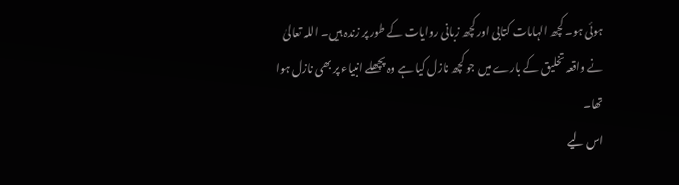ہوئی ہو۔ کچھ الہامات کتابی اور کچھ زبانی روایات کے طور پر زندہ ہیں۔ اللہ تعالیٰ
نے واقعہ تخلیق کے بارے میں جو کچھ نازل کیا ہے وہ پچھلے انبیاء پر بھی نازل ہوا تھا۔
اس لیے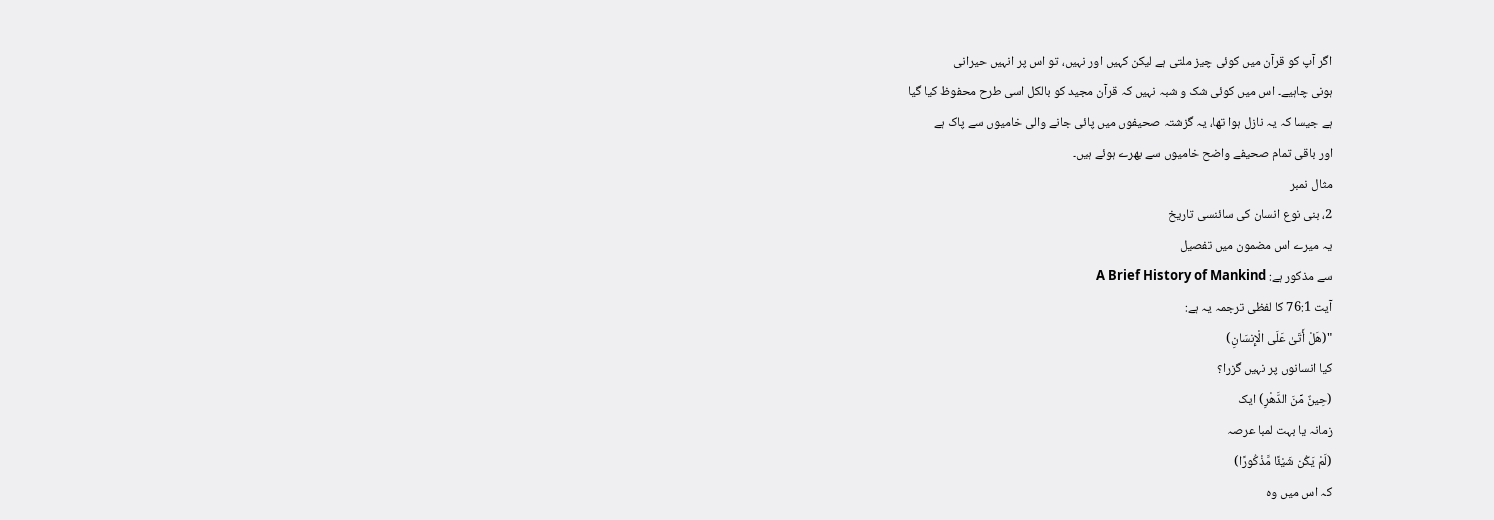اگر آپ کو قرآن میں کوئی چیز ملتی ہے لیکن کہیں اور نہیں، تو اس پر انہیں حیرانی
ہونی چاہیے۔ اس میں کوئی شک و شبہ نہیں کہ قرآن مجید کو بالکل اسی طرح محفوظ کیا گیا
ہے جیسا کہ یہ نازل ہوا تھا، یہ گزشتہ صحیفوں میں پائی جانے والی خامیوں سے پاک ہے
اور باقی تمام صحیفے واضح خامیوں سے بھرے ہوئے ہیں۔
مثال نمبر
2، بنی نوع انسان کی سائنسی تاریخ
یہ میرے اس مضمون میں تفصیل
سے مذکور ہے: A Brief History of Mankind
آیت 76:1 کا لفظی ترجمہ یہ ہے:
"(هَلْ أَتَىٰ عَلَى الْإِنسَانِ)
کیا انسانوں پر نہیں گزرا؟
(حِينٌ مِّنَ الدَّهْرِ) ایک
زمانہ یا بہت لمبا عرصہ
(لَمْ يَكُن شَيْئًا مَّذْكُورًا)
کہ اس میں وہ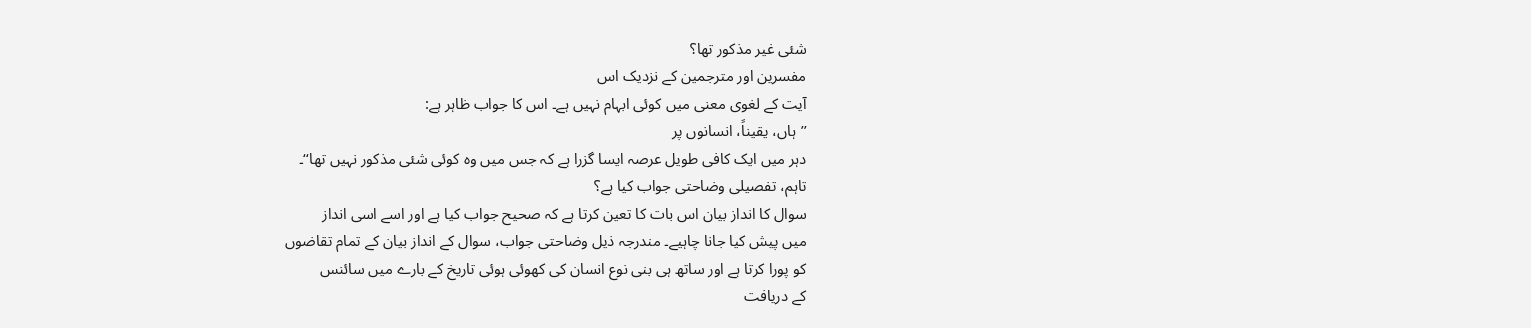شئی غیر مذکور تھا؟
مفسرین اور مترجمین کے نزدیک اس
آیت کے لغوی معنی میں کوئی ابہام نہیں ہے۔ اس کا جواب ظاہر ہے:
’’ہاں، یقیناً، انسانوں پر
دہر میں ایک کافی طویل عرصہ ایسا گزرا ہے کہ جس میں وہ کوئی شئی مذکور نہیں تھا‘‘۔
تاہم، تفصیلی وضاحتی جواب کیا ہے؟
سوال کا انداز بیان اس بات کا تعین کرتا ہے کہ صحیح جواب کیا ہے اور اسے اسی انداز
میں پیش کیا جانا چاہیے۔ مندرجہ ذیل وضاحتی جواب، سوال کے انداز بیان کے تمام تقاضوں
کو پورا کرتا ہے اور ساتھ ہی بنی نوع انسان کی کھوئی ہوئی تاریخ کے بارے میں سائنس
کے دریافت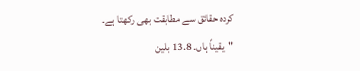کردہ حقائق سے مطابقت بھی رکھتا ہے۔
"یقیناً ہاں۔ 13.8 بلین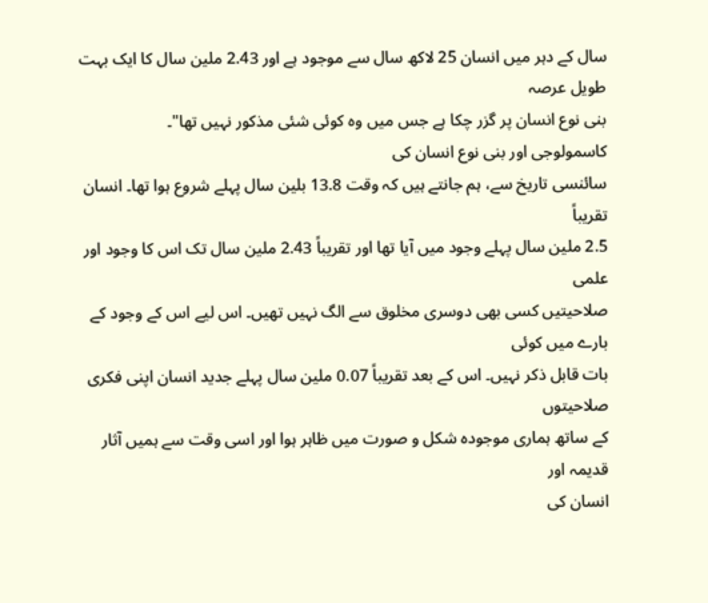سال کے دہر میں انسان 25 لاکھ سال سے موجود ہے اور 2.43 ملین سال کا ایک بہت طویل عرصہ
بنی نوع انسان پر گزر چکا ہے جس میں وہ کوئی شئی مذکور نہیں تھا"۔
کاسمولوجی اور بنی نوع انسان کی
سائنسی تاریخ سے، ہم جانتے ہیں کہ وقت 13.8 بلین سال پہلے شروع ہوا تھا۔ انسان تقریباً
2.5 ملین سال پہلے وجود میں آیا تھا اور تقریباً 2.43 ملین سال تک اس کا وجود اور علمی
صلاحیتیں کسی بھی دوسری مخلوق سے الگ نہیں تھیں۔ اس لیے اس کے وجود کے بارے میں کوئی
بات قابل ذکر نہیں۔ اس کے بعد تقریباً 0.07 ملین سال پہلے جدید انسان اپنی فکری صلاحیتوں
کے ساتھ ہماری موجودہ شکل و صورت میں ظاہر ہوا اور اسی وقت سے ہمیں آثار قدیمہ اور
انسان کی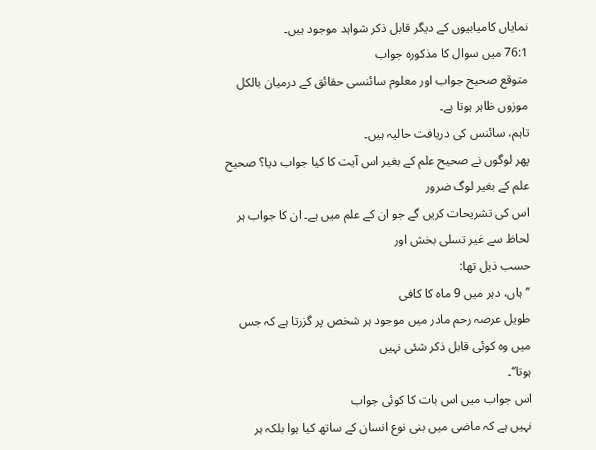نمایاں کامیابیوں کے دیگر قابل ذکر شواہد موجود ہیں۔
76:1 میں سوال کا مذکورہ جواب
متوقع صحیح جواب اور معلوم سائنسی حقائق کے درمیان بالکل موزوں ظاہر ہوتا ہے۔
تاہم، سائنس کی دریافت حالیہ ہیں۔
پھر لوگوں نے صحیح علم کے بغیر اس آیت کا کیا جواب دیا؟ صحیح علم کے بغیر لوگ ضرور
اس کی تشریحات کریں گے جو ان کے علم میں ہے۔ ان کا جواب ہر لحاظ سے غیر تسلی بخش اور
حسب ذیل تھا:
’’ہاں، دہر میں 9 ماہ کا کافی
طویل عرصہ رحم مادر میں موجود ہر شخص پر گزرتا ہے کہ جس میں وہ کوئی قابل ذکر شئی نہیں
ہوتا‘‘۔
اس جواب میں اس بات کا کوئی جواب
نہیں ہے کہ ماضی میں بنی نوع انسان کے ساتھ کیا ہوا بلکہ ہر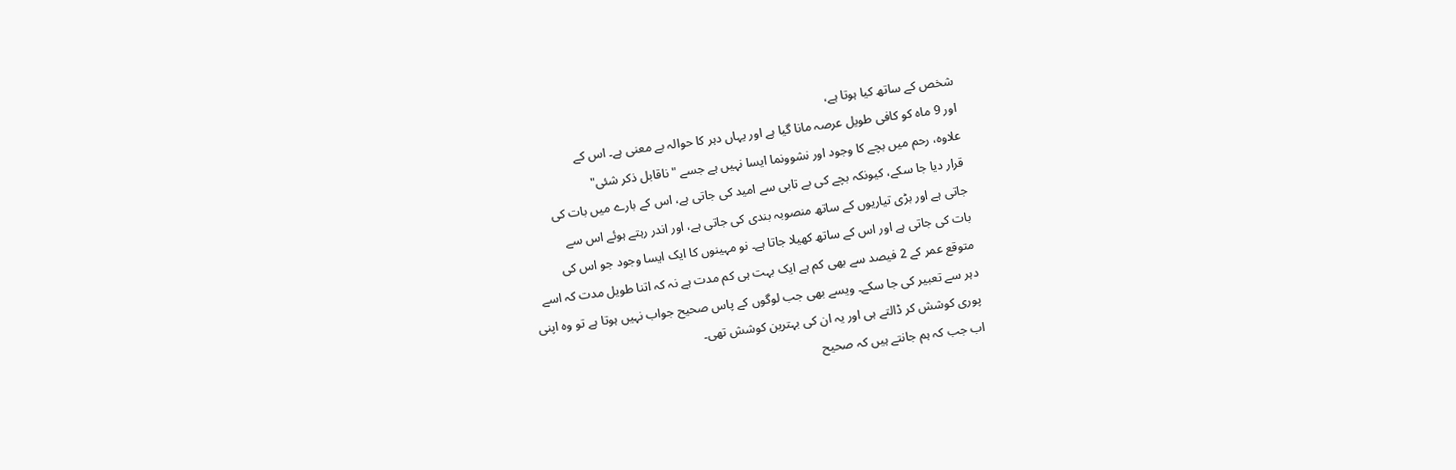شخص کے ساتھ کیا ہوتا ہے،
اور 9 ماہ کو کافی طویل عرصہ مانا گیا ہے اور یہاں دہر کا حوالہ بے معنی ہے۔ اس کے
علاوہ، رحم میں بچے کا وجود اور نشوونما ایسا نہیں ہے جسے "ناقابل ذکر شئی"
قرار دیا جا سکے، کیونکہ بچے کی بے تابی سے امید کی جاتی ہے، اس کے بارے میں بات کی
جاتی ہے اور بڑی تیاریوں کے ساتھ منصوبہ بندی کی جاتی ہے، اور اندر رہتے ہوئے اس سے
بات کی جاتی ہے اور اس کے ساتھ کھیلا جاتا ہے۔ نو مہینوں کا ایک ایسا وجود جو اس کی
متوقع عمر کے 2 فیصد سے بھی کم ہے ایک بہت ہی کم مدت ہے نہ کہ اتنا طویل مدت کہ اسے
دہر سے تعبیر کی جا سکے۔ ویسے بھی جب لوگوں کے پاس صحیح جواب نہیں ہوتا ہے تو وہ اپنی
پوری کوشش کر ڈالتے ہی اور یہ ان کی بہترین کوشش تھی۔
اب جب کہ ہم جانتے ہیں کہ صحیح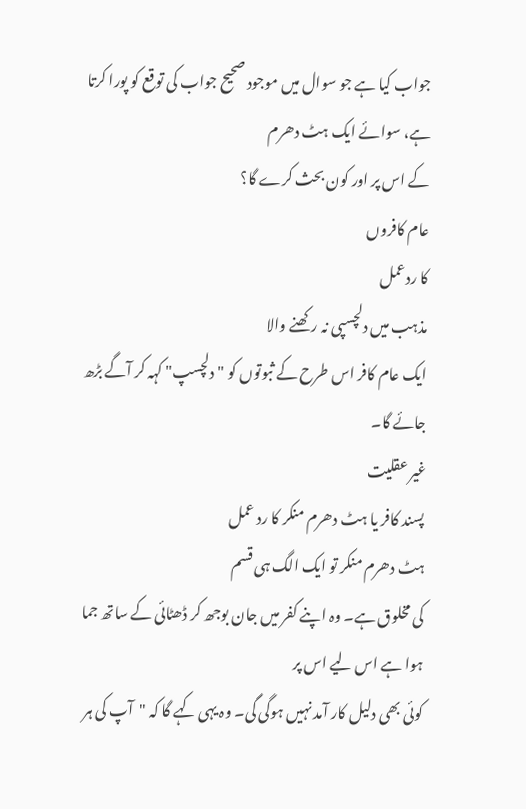جواب کیا ہے جو سوال میں موجود صحیح جواب کی توقع کو پورا کرتا ہے، سوائے ایک ہٹ دھرم
کے اس پر اور کون بحث کرے گا؟
عام کافروں
کا ردعمل
مذہب میں دلچسپی نہ رکھنے والا
ایک عام کافر اس طرح کے ثبوتوں کو "دلچسپ" کہہ کر آگے بڑھ جائے گا۔
غیر عقلیت
پسند کافر یا ہٹ دھرم منکر کا رد عمل
ہٹ دھرم منکر تو ایک الگ ہی قسم
کی مخلوق ہے۔ وہ اپنے کفر میں جان بوجھ کر ڈھٹائی کے ساتھ جما ہوا ہے اس لیے اس پر
کوئی بھی دلیل کار آمد نہیں ہوگی گی۔ وہ یہی کہے گا کہ "آپ کی ہر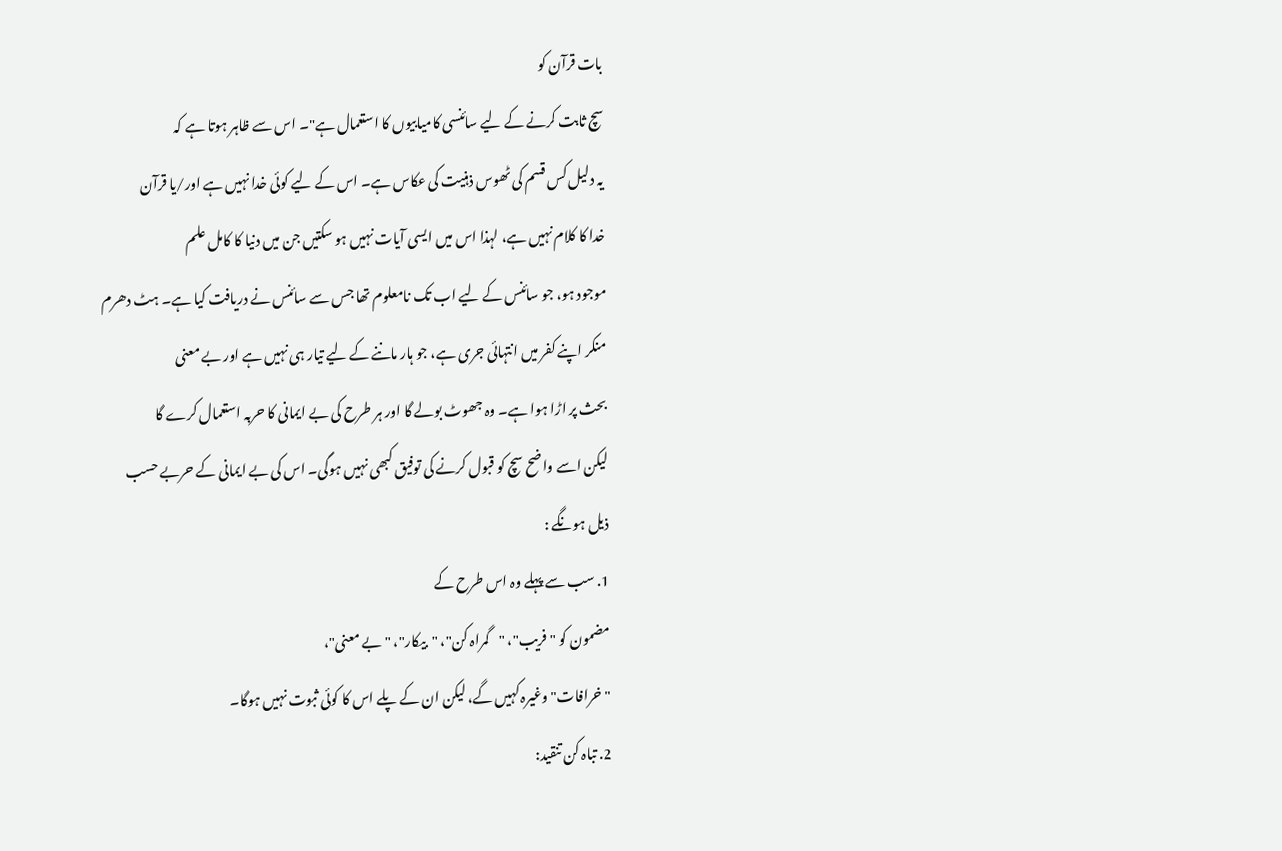بات قرآن کو
سچ ثابت کرنے کے لیے سائنسی کامیابیوں کا استعمال ہے"۔ اس سے ظاہر ہوتا ہے کہ
یہ دلیل کس قسم کی ٹھوس ذہنیت کی عکاس ہے۔ اس کے لیے کوئی خدا نہیں ہے اور/یا قرآن
خدا کا کلام نہیں ہے، لہذا اس میں ایسی آیات نہیں ہو سکتیں جن میں دنیا کا کامل علم
موجود ہو، جو سائنس کے لیے اب تک نامعلوم تھا جس سے سائنس نے دریافت کیا ہے۔ ہٹ دھرم
منکر اپنے کفر میں انتہائی جری ہے، جو ہار ماننے کے لیے تیار ہی نہیں ہے اور بے معنی
بحث پر اڑا ہوا ہے۔ وہ جھوٹ بولے گا اور ہر طرح کی بے ایمانی کا حربہ استعمال کرے گا
لیکن اسے واضح سچ کو قبول کرنے کی توفیق کبھی نہیں ہوگی۔ اس کی بے ایمانی کے حربے حسب
ذیل ہونگے :
1. سب سے پہلے وہ اس طرح کے
مضمون کو "فریب"، "گمراہ کن"، "بیکار"، "بے معنی"،
"خرافات" وغیرہ کہیں گے، لیکن ان کے پلے اس کا کوئی ثبوت نہیں ہوگا۔
2. تباہ کن تنقید: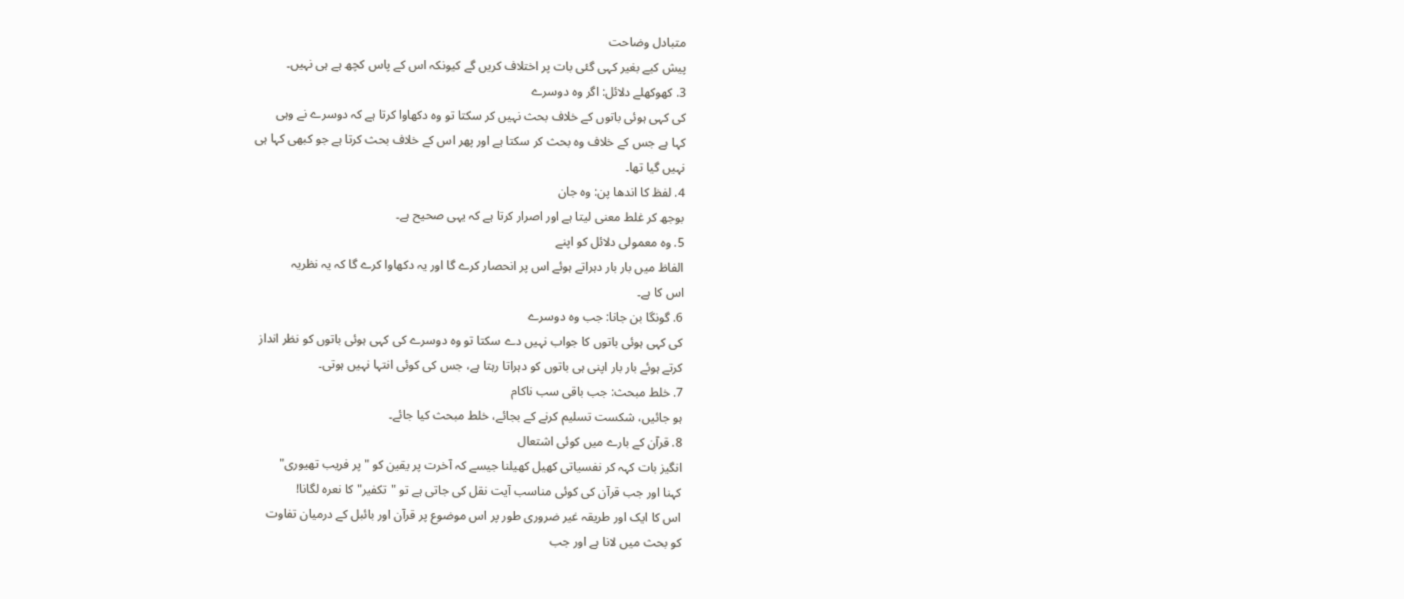متبادل وضاحت
پیش کیے بغیر کہی گئی بات پر اختلاف کریں گے کیونکہ اس کے پاس کچھ ہے ہی نہیں۔
3. کھوکھلے دلائل: اگر وہ دوسرے
کی کہی ہوئی باتوں کے خلاف بحث نہیں کر سکتا تو وہ دکھاوا کرتا ہے کہ دوسرے نے وہی
کہا ہے جس کے خلاف وہ بحث کر سکتا ہے اور پھر اس کے خلاف بحث کرتا ہے جو کبھی کہا ہی
نہیں گیا تھا۔
4. لفظ کا اندھا پن: وہ جان
بوجھ کر غلط معنی لیتا ہے اور اصرار کرتا ہے کہ یہی صحیح ہے۔
5. وہ معمولی دلائل کو اپنے
الفاظ میں بار بار دہراتے ہوئے اس پر انحصار کرے گا اور یہ دکھاوا کرے گا کہ یہ نظریہ
اس کا ہے۔
6. گونگا بن جانا: جب وہ دوسرے
کی کہی ہوئی باتوں کا جواب نہیں دے سکتا تو وہ دوسرے کی کہی ہوئی باتوں کو نظر انداز
کرتے ہوئے بار بار اپنی ہی باتوں کو دہراتا رہتا ہے، جس کی کوئی انتہا نہیں ہوتی۔
7. خلط مبحث: جب باقی سب ناکام
ہو جائیں، شکست تسلیم کرنے کے بجائے، خلط مبحث کیا جائے۔
8. قرآن کے بارے میں کوئی اشتعال
انگیز بات کہہ کر نفسیاتی کھیل کھیلنا جیسے کہ آخرت پر یقین کو "پر فریب تھیوری"
کہنا اور جب قرآن کی کوئی مناسب آیت نقل کی جاتی ہے تو "تکفیر" کا نعرہ لگانا!
اس کا ایک اور طریقہ غیر ضروری طور پر اس موضوع پر قرآن اور بائبل کے درمیان تفاوت
کو بحث میں لانا ہے اور جب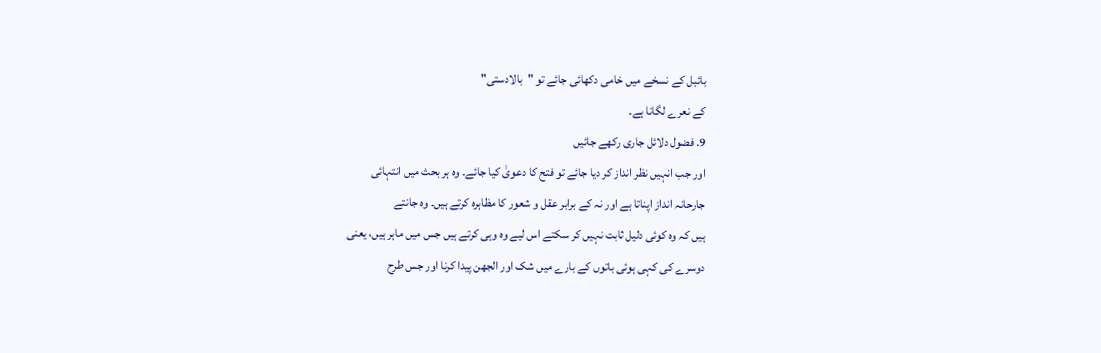بائبل کے نسخے میں خامی دکھائی جائے تو "بالادستی"
کے نعرے لگانا ہے۔
9. فضول دلائل جاری رکھے جائیں
اور جب انہیں نظر انداز کر دیا جائے تو فتح کا دعویٰ کیا جائے۔ وہ ہر بحث میں انتہائی
جارحانہ انداز اپناتا ہے اور نہ کے برابر عقل و شعور کا مظاہرہ کرتے ہیں۔ وہ جانتے
ہیں کہ وہ کوئی دلیل ثابت نہیں کر سکتے اس لیے وہ وہی کرتے ہیں جس میں ماہر ہیں، یعنی
دوسرے کی کہی ہوئی باتوں کے بارے میں شک اور الجھن پیدا کرنا اور جس طرح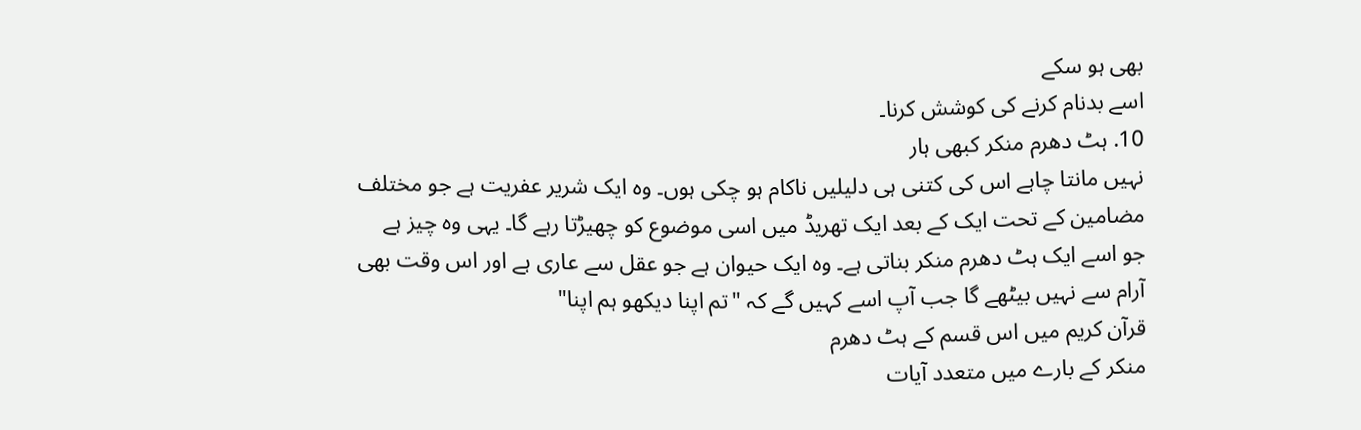بھی ہو سکے
اسے بدنام کرنے کی کوشش کرنا۔
10. ہٹ دھرم منکر کبھی ہار
نہیں مانتا چاہے اس کی کتنی ہی دلیلیں ناکام ہو چکی ہوں۔ وہ ایک شریر عفریت ہے جو مختلف
مضامین کے تحت ایک کے بعد ایک تھریڈ میں اسی موضوع کو چھیڑتا رہے گا۔ یہی وہ چیز ہے
جو اسے ایک ہٹ دھرم منکر بناتی ہے۔ وہ ایک حیوان ہے جو عقل سے عاری ہے اور اس وقت بھی
آرام سے نہیں بیٹھے گا جب آپ اسے کہیں گے کہ "تم اپنا دیکھو ہم اپنا"
قرآن کریم میں اس قسم کے ہٹ دھرم
منکر کے بارے میں متعدد آیات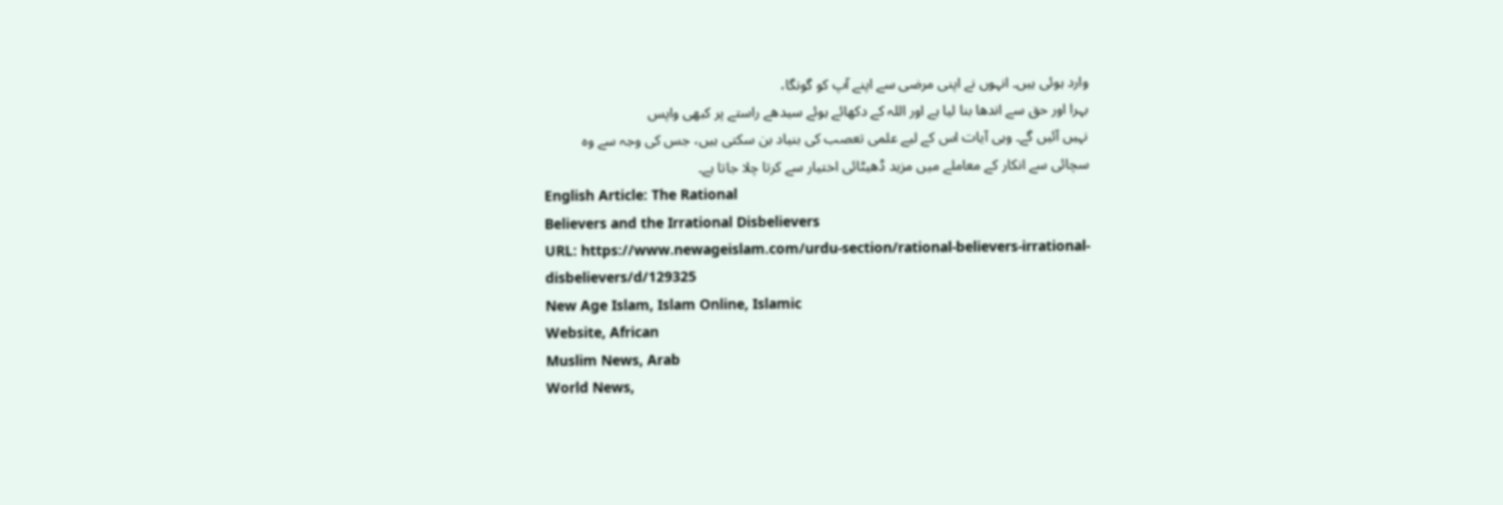وارد ہوئی ہیں۔ انہوں نے اپنی مرضی سے اپنے آپ کو گونگا،
بہرا اور حق سے اندھا بنا لیا ہے اور اللہ کے دکھائے ہوئے سیدھے راستے پر کبھی واپس
نہیں آئیں گے۔ وہی آیات اس کے لیے علمی تعصب کی بنیاد بن سکتی ہیں، جس کی وجہ سے وہ
سچائی سے انکار کے معاملے میں مزید ڈھیٹائی اختیار سے کرتا چلا جاتا ہے۔
English Article: The Rational
Believers and the Irrational Disbelievers
URL: https://www.newageislam.com/urdu-section/rational-believers-irrational-disbelievers/d/129325
New Age Islam, Islam Online, Islamic
Website, African
Muslim News, Arab
World News,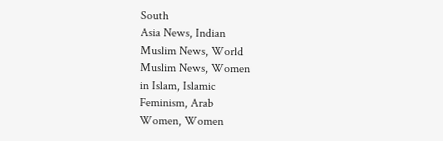South
Asia News, Indian
Muslim News, World
Muslim News, Women
in Islam, Islamic
Feminism, Arab
Women, Women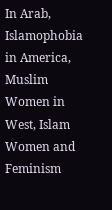In Arab, Islamophobia
in America, Muslim
Women in West, Islam
Women and Feminism